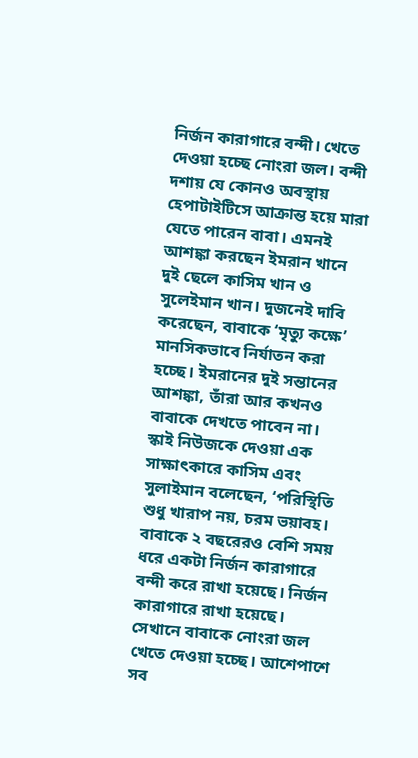নির্জন কারাগারে বন্দী। খেতে দেওয়া হচ্ছে নোংরা জল। বন্দী দশায় যে কোনও অবস্থায় হেপাটাইটিসে আক্রান্ত হয়ে মারা যেতে পারেন বাবা। এমনই আশঙ্কা করছেন ইমরান খানে দুই ছেলে কাসিম খান ও সুলেইমান খান। দুজনেই দাবি করেছেন, বাবাকে ‘মৃত্যু কক্ষে’ মানসিকভাবে নির্যাতন করা হচ্ছে। ইমরানের দুই সন্তানের আশঙ্কা, তাঁরা আর কখনও বাবাকে দেখতে পাবেন না।
স্কাই নিউজকে দেওয়া এক সাক্ষাৎকারে কাসিম এবং সুলাইমান বলেছেন, ‘পরিস্থিতি শুধু খারাপ নয়, চরম ভয়াবহ। বাবাকে ২ বছরেরও বেশি সময় ধরে একটা নির্জন কারাগারে বন্দী করে রাখা হয়েছে। নির্জন কারাগারে রাখা হয়েছে। সেখানে বাবাকে নোংরা জল খেতে দেওয়া হচ্ছে। আশেপাশে সব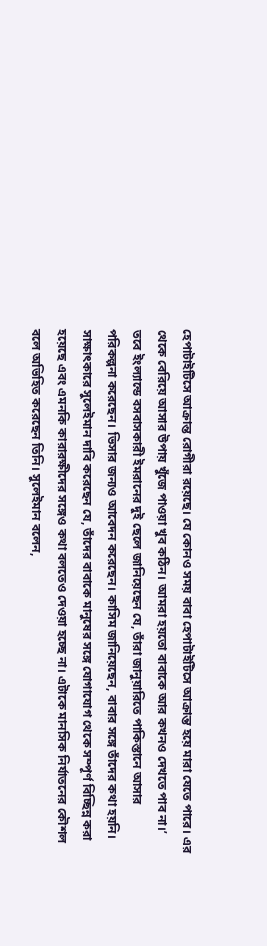হেপাটাইটিসে আক্রান্ত রোগীরা রয়েছে। যে কোনও সময় বাবা হেপাটাইটিসে আক্রান্ত হয়ে মারা যেতে পারে। এর থেকে বেরিয়ে আসার উপায় খুঁজে পাওয়া খুব কঠিন। আমরা হয়তো বাবাকে আর কখনও দেখতে পাব না।’ তবে ইংল্যান্ডে বসবাসকারী ইমরানের দুই ছেলে জানিয়েছেন যে, তাঁরা জানুয়ারিতে পাকিস্তানে আসার পরিকল্পনা করেছেন। ভিসার জন্যও আবেদন করেছেন। কাসিম জানিয়েছেন, বাবার সঙ্গে তাঁদের কথা হয়নি।
সাক্ষাৎকারে সুলেইমান দাবি করেছেন যে, তাঁদের বাবাকে মানুষের সঙ্গে যোগাযোগ থেকে সম্পূর্ণ বিচ্ছিন্ন করা হয়েছে এবং এমনকি কারারক্ষীদের সঙ্গেও কথা বলতেও দেওয়া হচ্ছে না। এটাকে মানসিক নির্যাতনের কৌশল বলে অভিহিত করেছেন তিনি। সুলেইমান বলেন,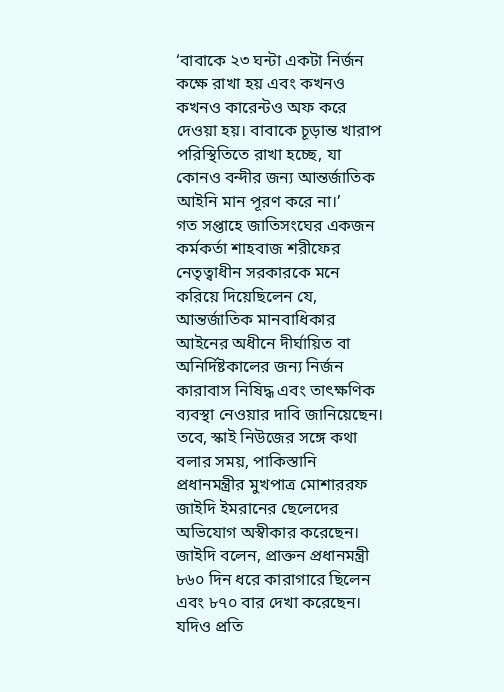‘বাবাকে ২৩ ঘন্টা একটা নির্জন কক্ষে রাখা হয় এবং কখনও কখনও কারেন্টও অফ করে দেওয়া হয়। বাবাকে চূড়ান্ত খারাপ পরিস্থিতিতে রাখা হচ্ছে, যা কোনও বন্দীর জন্য আন্তর্জাতিক আইনি মান পূরণ করে না।’
গত সপ্তাহে জাতিসংঘের একজন কর্মকর্তা শাহবাজ শরীফের নেতৃত্বাধীন সরকারকে মনে করিয়ে দিয়েছিলেন যে, আন্তর্জাতিক মানবাধিকার আইনের অধীনে দীর্ঘায়িত বা অনির্দিষ্টকালের জন্য নির্জন কারাবাস নিষিদ্ধ এবং তাৎক্ষণিক ব্যবস্থা নেওয়ার দাবি জানিয়েছেন। তবে, স্কাই নিউজের সঙ্গে কথা বলার সময়, পাকিস্তানি প্রধানমন্ত্রীর মুখপাত্র মোশাররফ জাইদি ইমরানের ছেলেদের অভিযোগ অস্বীকার করেছেন। জাইদি বলেন, প্রাক্তন প্রধানমন্ত্রী ৮৬০ দিন ধরে কারাগারে ছিলেন এবং ৮৭০ বার দেখা করেছেন। যদিও প্রতি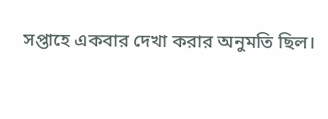সপ্তাহে একবার দেখা করার অনুমতি ছিল।